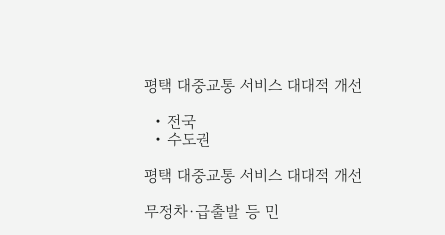평택 대중교통 서비스 대대적 개선

  • 전국
  • 수도권

평택 대중교통 서비스 대대적 개선

무정차·급출발 등 민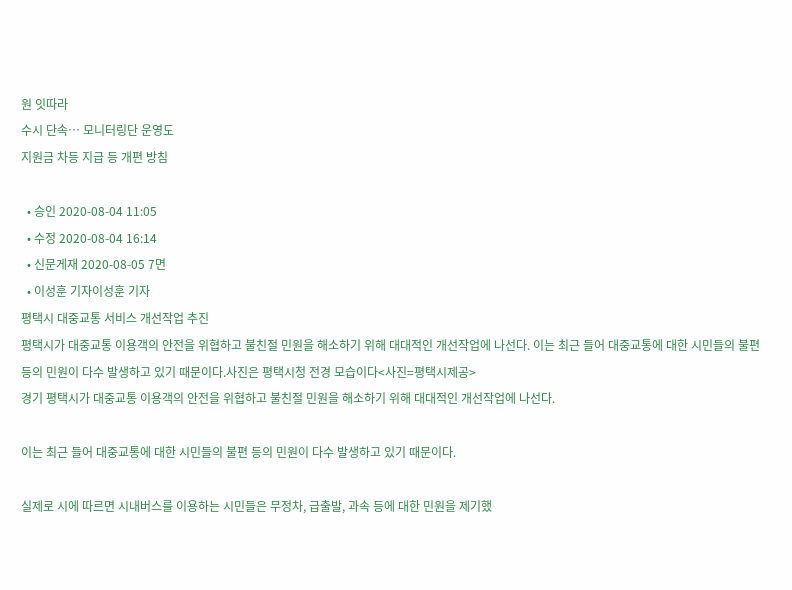원 잇따라
수시 단속… 모니터링단 운영도
지원금 차등 지급 등 개편 방침

  • 승인 2020-08-04 11:05
  • 수정 2020-08-04 16:14
  • 신문게재 2020-08-05 7면
  • 이성훈 기자이성훈 기자
평택시 대중교통 서비스 개선작업 추진
평택시가 대중교통 이용객의 안전을 위협하고 불친절 민원을 해소하기 위해 대대적인 개선작업에 나선다. 이는 최근 들어 대중교통에 대한 시민들의 불편 등의 민원이 다수 발생하고 있기 때문이다.사진은 평택시청 전경 모습이다<사진=평택시제공>
경기 평택시가 대중교통 이용객의 안전을 위협하고 불친절 민원을 해소하기 위해 대대적인 개선작업에 나선다.

이는 최근 들어 대중교통에 대한 시민들의 불편 등의 민원이 다수 발생하고 있기 때문이다.

실제로 시에 따르면 시내버스를 이용하는 시민들은 무정차, 급출발, 과속 등에 대한 민원을 제기했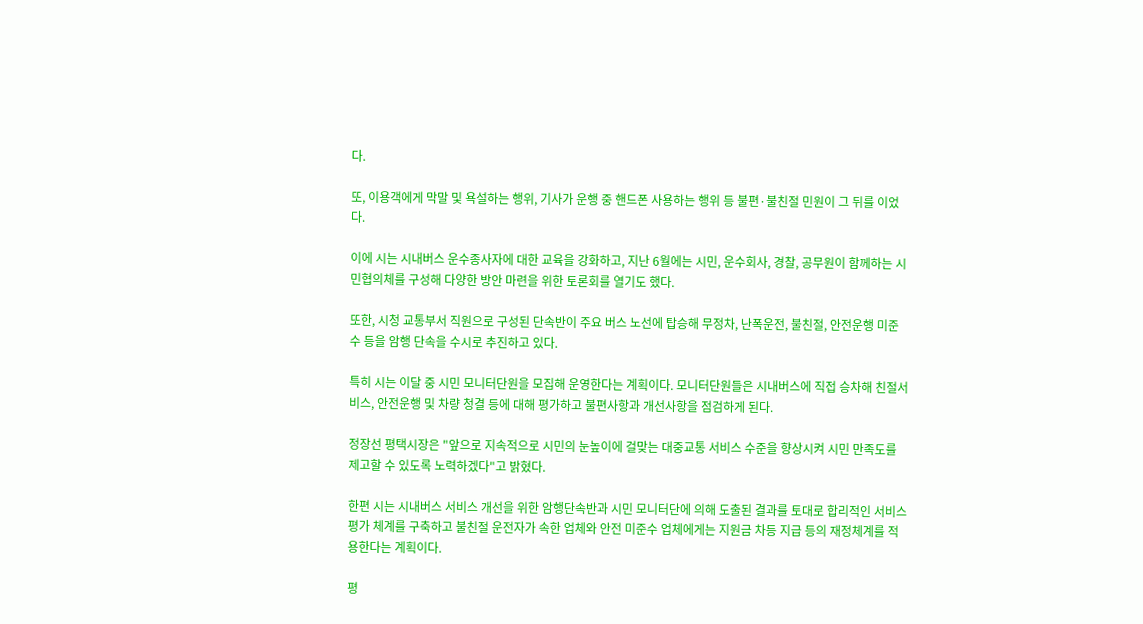다.

또, 이용객에게 막말 및 욕설하는 행위, 기사가 운행 중 핸드폰 사용하는 행위 등 불편·불친절 민원이 그 뒤를 이었다.

이에 시는 시내버스 운수종사자에 대한 교육을 강화하고, 지난 6월에는 시민, 운수회사, 경찰, 공무원이 함께하는 시민협의체를 구성해 다양한 방안 마련을 위한 토론회를 열기도 했다.

또한, 시청 교통부서 직원으로 구성된 단속반이 주요 버스 노선에 탑승해 무정차, 난폭운전, 불친절, 안전운행 미준수 등을 암행 단속을 수시로 추진하고 있다.

특히 시는 이달 중 시민 모니터단원을 모집해 운영한다는 계획이다. 모니터단원들은 시내버스에 직접 승차해 친절서비스, 안전운행 및 차량 청결 등에 대해 평가하고 불편사항과 개선사항을 점검하게 된다.

정장선 평택시장은 "앞으로 지속적으로 시민의 눈높이에 걸맞는 대중교통 서비스 수준을 향상시켜 시민 만족도를 제고할 수 있도록 노력하겠다"고 밝혔다.

한편 시는 시내버스 서비스 개선을 위한 암행단속반과 시민 모니터단에 의해 도출된 결과를 토대로 합리적인 서비스 평가 체계를 구축하고 불친절 운전자가 속한 업체와 안전 미준수 업체에게는 지원금 차등 지급 등의 재정체계를 적용한다는 계획이다.

평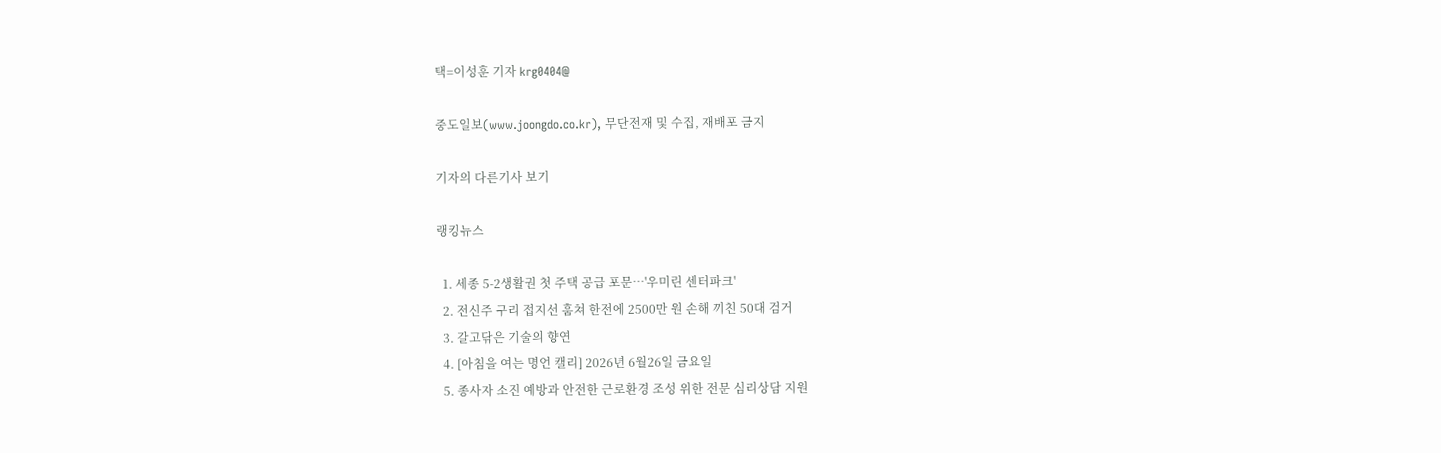택=이성훈 기자 krg0404@

중도일보(www.joongdo.co.kr), 무단전재 및 수집, 재배포 금지

기자의 다른기사 보기

랭킹뉴스

  1. 세종 5-2생활권 첫 주택 공급 포문…'우미린 센터파크'
  2. 전신주 구리 접지선 훔쳐 한전에 2500만 원 손해 끼친 50대 검거
  3. 갈고닦은 기술의 향연
  4. [아침을 여는 명언 캘리] 2026년 6월26일 금요일
  5. 종사자 소진 예방과 안전한 근로환경 조성 위한 전문 심리상담 지원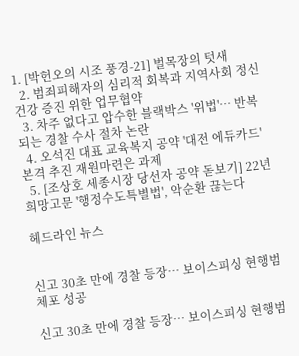1. [박헌오의 시조 풍경-21] 벌목장의 텃새
  2. 범죄피해자의 심리적 회복과 지역사회 정신건강 증진 위한 업무협약
  3. 차주 없다고 압수한 블랙박스 '위법'… 반복되는 경찰 수사 절차 논란
  4. 오석진 대표 교육복지 공약 '대전 에듀카드'본격 추진 재원마련은 과제
  5. [조상호 세종시장 당선자 공약 돋보기] 22년 희망고문 '행정수도특별법', 악순환 끊는다

헤드라인 뉴스


신고 30초 만에 경찰 등장… 보이스피싱 현행범 체포 성공

신고 30초 만에 경찰 등장… 보이스피싱 현행범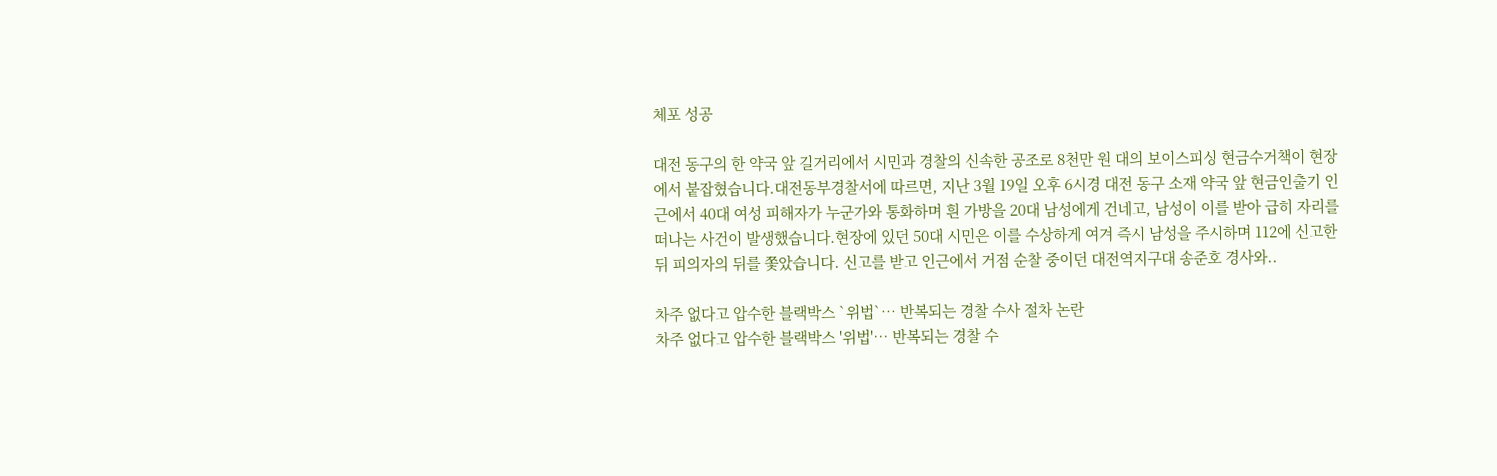체포 성공

대전 동구의 한 약국 앞 길거리에서 시민과 경찰의 신속한 공조로 8천만 원 대의 보이스피싱 현금수거책이 현장에서 붙잡혔습니다.대전동부경찰서에 따르면, 지난 3월 19일 오후 6시경 대전 동구 소재 약국 앞 현금인출기 인근에서 40대 여성 피해자가 누군가와 통화하며 흰 가방을 20대 남성에게 건네고, 남성이 이를 받아 급히 자리를 떠나는 사건이 발생했습니다.현장에 있던 50대 시민은 이를 수상하게 여겨 즉시 남성을 주시하며 112에 신고한 뒤 피의자의 뒤를 쫓았습니다. 신고를 받고 인근에서 거점 순찰 중이던 대전역지구대 송준호 경사와..

차주 없다고 압수한 블랙박스 `위법`… 반복되는 경찰 수사 절차 논란
차주 없다고 압수한 블랙박스 '위법'… 반복되는 경찰 수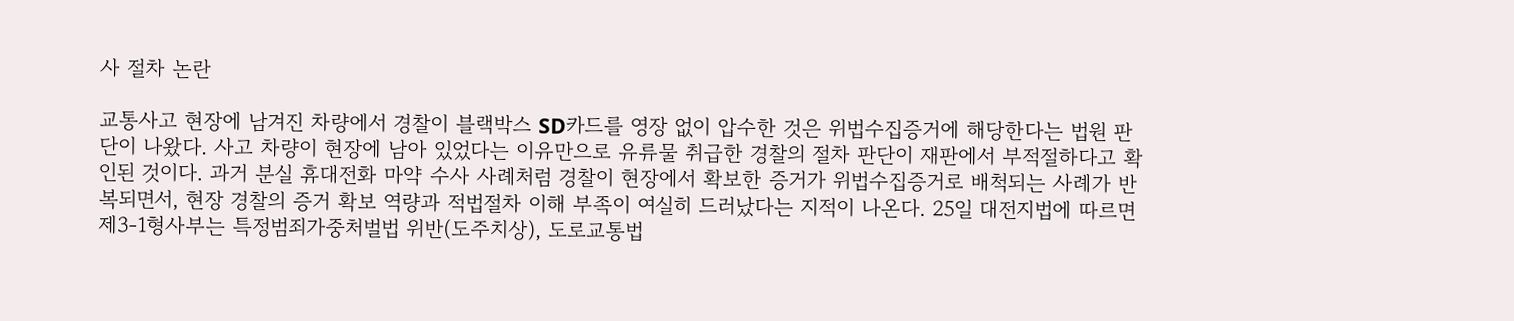사 절차 논란

교통사고 현장에 남겨진 차량에서 경찰이 블랙박스 SD카드를 영장 없이 압수한 것은 위법수집증거에 해당한다는 법원 판단이 나왔다. 사고 차량이 현장에 남아 있었다는 이유만으로 유류물 취급한 경찰의 절차 판단이 재판에서 부적절하다고 확인된 것이다. 과거 분실 휴대전화 마약 수사 사례처럼 경찰이 현장에서 확보한 증거가 위법수집증거로 배척되는 사례가 반복되면서, 현장 경찰의 증거 확보 역량과 적법절차 이해 부족이 여실히 드러났다는 지적이 나온다. 25일 대전지법에 따르면 제3-1형사부는 특정범죄가중처벌법 위반(도주치상), 도로교통법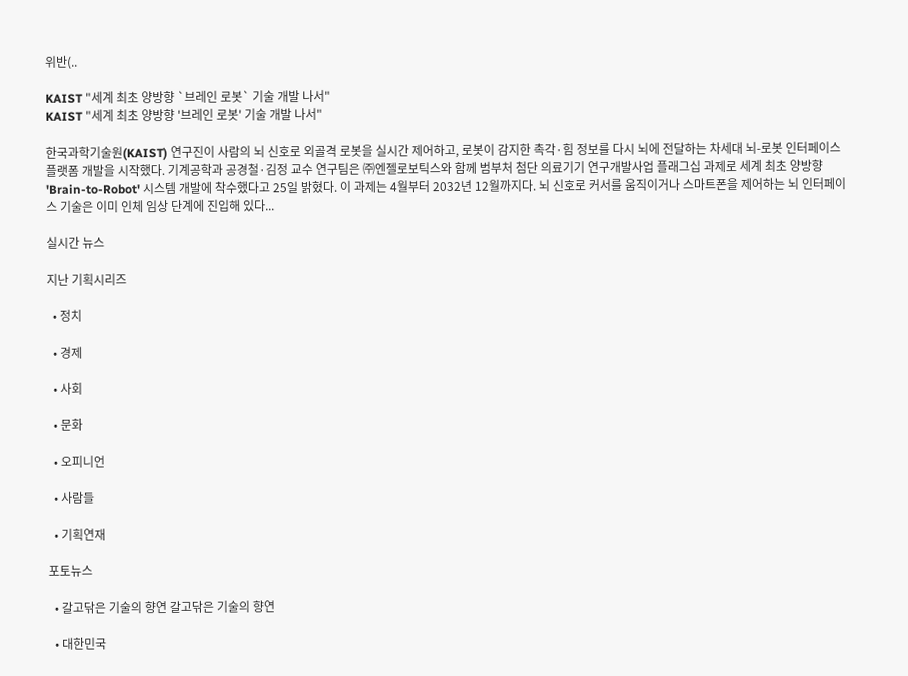위반(..

KAIST "세계 최초 양방향 `브레인 로봇` 기술 개발 나서"
KAIST "세계 최초 양방향 '브레인 로봇' 기술 개발 나서"

한국과학기술원(KAIST) 연구진이 사람의 뇌 신호로 외골격 로봇을 실시간 제어하고, 로봇이 감지한 촉각·힘 정보를 다시 뇌에 전달하는 차세대 뇌-로봇 인터페이스 플랫폼 개발을 시작했다. 기계공학과 공경철·김정 교수 연구팀은 ㈜엔젤로보틱스와 함께 범부처 첨단 의료기기 연구개발사업 플래그십 과제로 세계 최초 양방향 'Brain-to-Robot' 시스템 개발에 착수했다고 25일 밝혔다. 이 과제는 4월부터 2032년 12월까지다. 뇌 신호로 커서를 움직이거나 스마트폰을 제어하는 뇌 인터페이스 기술은 이미 인체 임상 단계에 진입해 있다...

실시간 뉴스

지난 기획시리즈

  • 정치

  • 경제

  • 사회

  • 문화

  • 오피니언

  • 사람들

  • 기획연재

포토뉴스

  • 갈고닦은 기술의 향연 갈고닦은 기술의 향연

  • 대한민국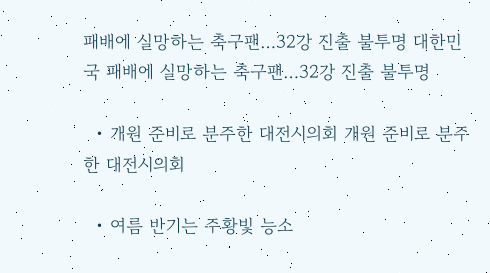패배에 실망하는 축구팬…32강 진출 불투명 대한민국 패배에 실망하는 축구팬…32강 진출 불투명

  • 개원 준비로 분주한 대전시의회 개원 준비로 분주한 대전시의회

  • 여름 반기는 주황빛 능소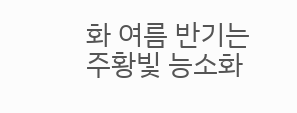화 여름 반기는 주황빛 능소화